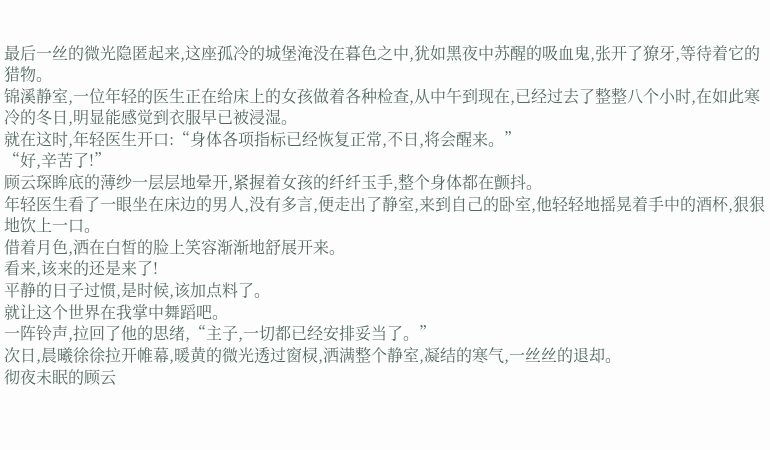最后一丝的微光隐匿起来,这座孤冷的城堡淹没在暮色之中,犹如黑夜中苏醒的吸血鬼,张开了獠牙,等待着它的猎物。
锦溪静室,一位年轻的医生正在给床上的女孩做着各种检查,从中午到现在,已经过去了整整八个小时,在如此寒冷的冬日,明显能感觉到衣服早已被浸湿。
就在这时,年轻医生开口:“身体各项指标已经恢复正常,不日,将会醒来。”
“好,辛苦了!”
顾云琛眸底的薄纱一层层地晕开,紧握着女孩的纤纤玉手,整个身体都在颤抖。
年轻医生看了一眼坐在床边的男人,没有多言,便走出了静室,来到自己的卧室,他轻轻地摇晃着手中的酒杯,狠狠地饮上一口。
借着月色,洒在白皙的脸上笑容渐渐地舒展开来。
看来,该来的还是来了!
平静的日子过惯,是时候,该加点料了。
就让这个世界在我掌中舞蹈吧。
一阵铃声,拉回了他的思绪,“主子,一切都已经安排妥当了。”
次日,晨曦徐徐拉开帷幕,暖黄的微光透过窗棂,洒满整个静室,凝结的寒气,一丝丝的退却。
彻夜未眠的顾云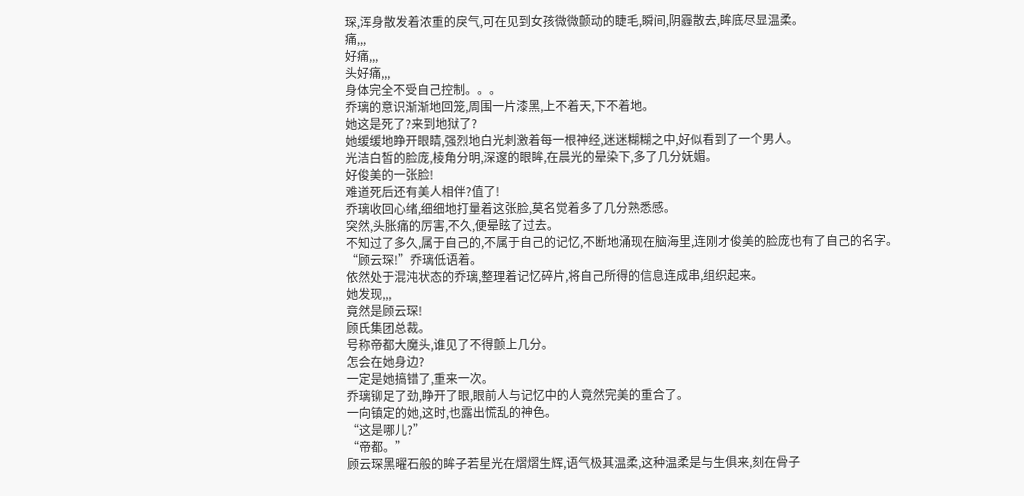琛,浑身散发着浓重的戾气,可在见到女孩微微颤动的睫毛,瞬间,阴霾散去,眸底尽显温柔。
痛,,,
好痛,,,
头好痛,,,
身体完全不受自己控制。。。
乔璃的意识渐渐地回笼,周围一片漆黑,上不着天,下不着地。
她这是死了?来到地狱了?
她缓缓地睁开眼睛,强烈地白光刺激着每一根神经,迷迷糊糊之中,好似看到了一个男人。
光洁白皙的脸庞,棱角分明,深邃的眼眸,在晨光的晕染下,多了几分妩媚。
好俊美的一张脸!
难道死后还有美人相伴?值了!
乔璃收回心绪,细细地打量着这张脸,莫名觉着多了几分熟悉感。
突然,头胀痛的厉害,不久,便晕眩了过去。
不知过了多久,属于自己的,不属于自己的记忆,不断地涌现在脑海里,连刚才俊美的脸庞也有了自己的名字。
“顾云琛!”乔璃低语着。
依然处于混沌状态的乔璃,整理着记忆碎片,将自己所得的信息连成串,组织起来。
她发现,,,
竟然是顾云琛!
顾氏集团总裁。
号称帝都大魔头,谁见了不得颤上几分。
怎会在她身边?
一定是她搞错了,重来一次。
乔璃铆足了劲,睁开了眼,眼前人与记忆中的人竟然完美的重合了。
一向镇定的她,这时,也露出慌乱的神色。
“这是哪儿?”
“帝都。”
顾云琛黑曜石般的眸子若星光在熠熠生辉,语气极其温柔,这种温柔是与生俱来,刻在骨子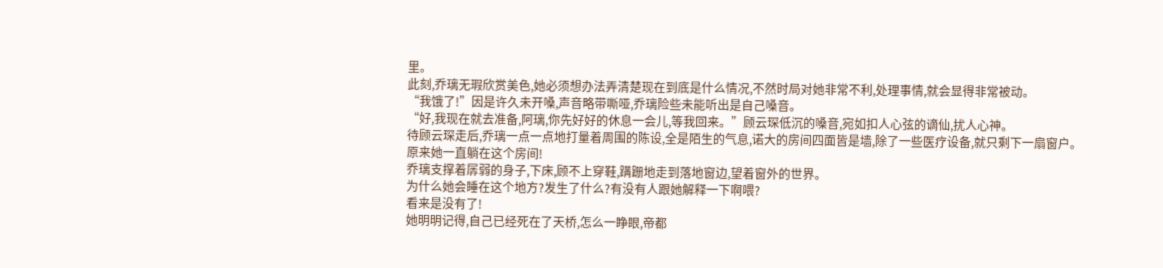里。
此刻,乔璃无瑕欣赏美色,她必须想办法弄清楚现在到底是什么情况,不然时局对她非常不利,处理事情,就会显得非常被动。
“我饿了!”因是许久未开嗓,声音略带嘶哑,乔璃险些未能听出是自己嗓音。
“好,我现在就去准备,阿璃,你先好好的休息一会儿,等我回来。”顾云琛低沉的嗓音,宛如扣人心弦的谪仙,扰人心神。
待顾云琛走后,乔璃一点一点地打量着周围的陈设,全是陌生的气息,诺大的房间四面皆是墙,除了一些医疗设备,就只剩下一扇窗户。
原来她一直躺在这个房间!
乔璃支撑着孱弱的身子,下床,顾不上穿鞋,蹒跚地走到落地窗边,望着窗外的世界。
为什么她会睡在这个地方?发生了什么?有没有人跟她解释一下啊喂?
看来是没有了!
她明明记得,自己已经死在了天桥,怎么一睁眼,帝都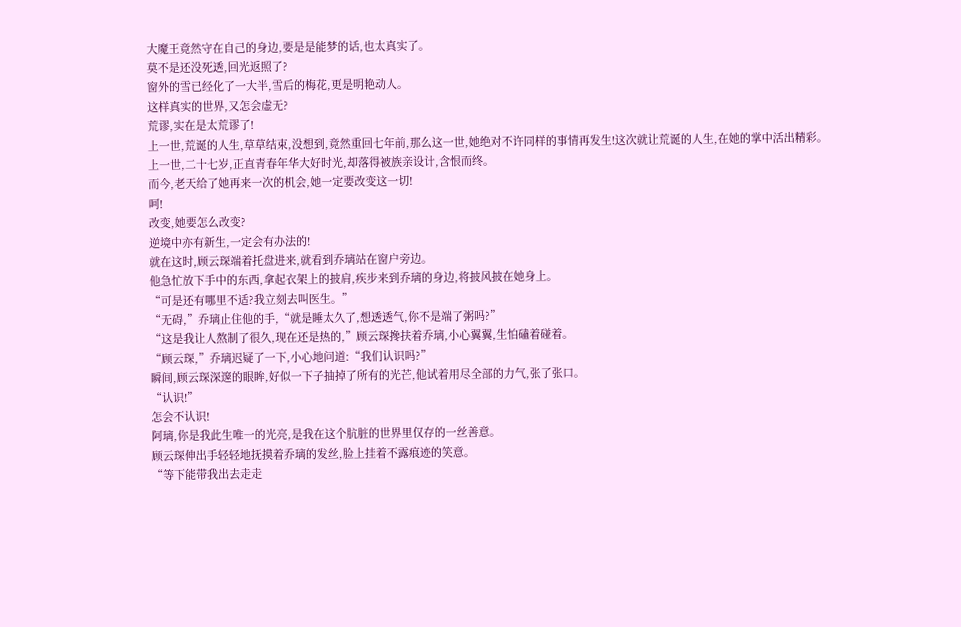大魔王竟然守在自己的身边,要是是能梦的话,也太真实了。
莫不是还没死透,回光返照了?
窗外的雪已经化了一大半,雪后的梅花,更是明艳动人。
这样真实的世界,又怎会虚无?
荒谬,实在是太荒谬了!
上一世,荒诞的人生,草草结束,没想到,竟然重回七年前,那么这一世,她绝对不许同样的事情再发生!这次就让荒诞的人生,在她的掌中活出精彩。
上一世,二十七岁,正直青春年华大好时光,却落得被族亲设计,含恨而终。
而今,老天给了她再来一次的机会,她一定要改变这一切!
呵!
改变,她要怎么改变?
逆境中亦有新生,一定会有办法的!
就在这时,顾云琛端着托盘进来,就看到乔璃站在窗户旁边。
他急忙放下手中的东西,拿起衣架上的披肩,疾步来到乔璃的身边,将披风披在她身上。
“可是还有哪里不适?我立刻去叫医生。”
“无碍,”乔璃止住他的手,“就是睡太久了,想透透气,你不是端了粥吗?”
“这是我让人熬制了很久,现在还是热的,”顾云琛搀扶着乔璃,小心翼翼,生怕磕着碰着。
“顾云琛,”乔璃迟疑了一下,小心地问道:“我们认识吗?”
瞬间,顾云琛深邃的眼眸,好似一下子抽掉了所有的光芒,他试着用尽全部的力气,张了张口。
“认识!”
怎会不认识!
阿璃,你是我此生唯一的光亮,是我在这个肮脏的世界里仅存的一丝善意。
顾云琛伸出手轻轻地抚摸着乔璃的发丝,脸上挂着不露痕迹的笑意。
“等下能带我出去走走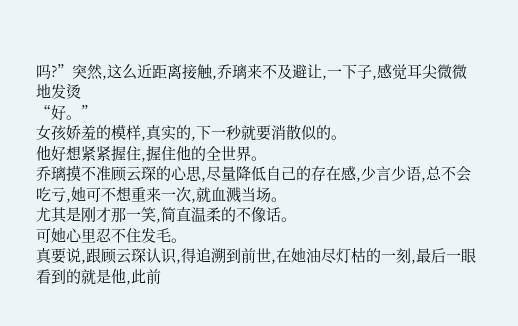吗?”突然,这么近距离接触,乔璃来不及避让,一下子,感觉耳尖微微地发烫
“好。”
女孩娇羞的模样,真实的,下一秒就要消散似的。
他好想紧紧握住,握住他的全世界。
乔璃摸不准顾云琛的心思,尽量降低自己的存在感,少言少语,总不会吃亏,她可不想重来一次,就血溅当场。
尤其是刚才那一笑,简直温柔的不像话。
可她心里忍不住发毛。
真要说,跟顾云琛认识,得追溯到前世,在她油尽灯枯的一刻,最后一眼看到的就是他,此前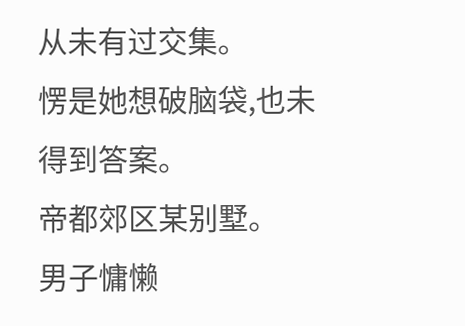从未有过交集。
愣是她想破脑袋,也未得到答案。
帝都郊区某别墅。
男子慵懒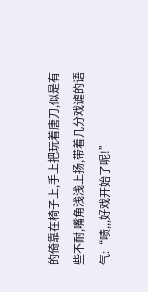的倚靠在椅子上,手上把玩着唐刀,似是有些不耐,嘴角浅浅上扬,带着几分戏谑的语气:“啧,,,好戏开始了呢!”